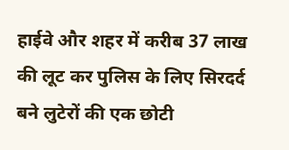हाईवे और शहर में करीब 37 लाख की लूट कर पुलिस के लिए सिरदर्द बने लुटेरों की एक छोटी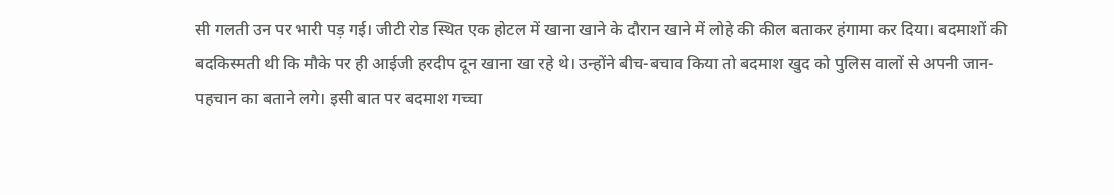सी गलती उन पर भारी पड़ गई। जीटी रोड स्थित एक होटल में खाना खाने के दौरान खाने में लोहे की कील बताकर हंगामा कर दिया। बदमाशों की बदकिस्मती थी कि मौके पर ही आईजी हरदीप दून खाना खा रहे थे। उन्होंने बीच-बचाव किया तो बदमाश खुद को पुलिस वालों से अपनी जान-पहचान का बताने लगे। इसी बात पर बदमाश गच्चा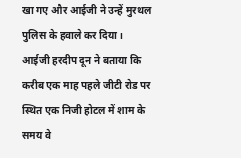खा गए और आईजी ने उन्हें मुरथल पुलिस के हवाले कर दिया।
आईजी हरदीप दून ने बताया कि करीब एक माह पहले जीटी रोड पर स्थित एक निजी होटल में शाम के समय वे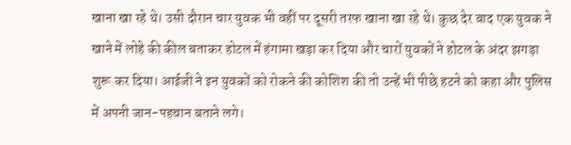खाना खा रहे थे। उसी दौरान चार युवक भी वहीं पर दूसरी तरफ खाना खा रहे थे। कुछ देर बाद एक युवक ने खाने में लोहे की कील बताकर होटल में हंगामा खड़ा कर दिया और चारों युवकों ने होटल के अंदर झगड़ा शुरू कर दिया। आईजी ने इन युवकों को रोकने की कोशिश की तो उन्हें भी पीछे हटने को कहा और पुलिस में अपनी जान-पहचान बताने लगे।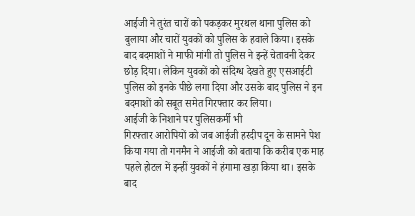आईजी ने तुरंत चारों को पकड़कर मुरथल थाना पुलिस को बुलाया और चारों युवकों को पुलिस के हवाले किया। इसके बाद बदमाशों ने माफी मांगी तो पुलिस ने इन्हें चेतावनी देकर छोड़ दिया। लेकिन युवकों को संदिग्ध देखते हुए एसआईटी पुलिस को इनके पीछे लगा दिया और उसके बाद पुलिस ने इन बदमाशों को सबूत समेत गिरफ्तार कर लिया।
आईजी के निशाने पर पुलिसकर्मी भी
गिरफ्तार आरोपियों को जब आईजी हरदीप दून के सामने पेश किया गया तो गनमैन ने आईजी को बताया कि करीब एक माह पहले होटल में इन्हीं युवकों ने हंगामा खड़ा किया था। इसके बाद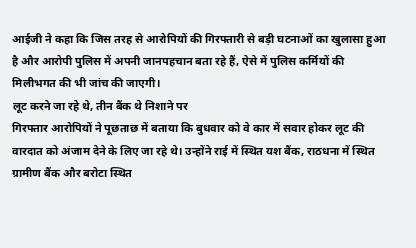आईजी ने कहा कि जिस तरह से आरोपियों की गिरफ्तारी से बड़ी घटनाओं का खुलासा हुआ है और आरोपी पुलिस में अपनी जानपहचान बता रहे हैं, ऐसे में पुलिस कर्मियों की मिलीभगत की भी जांच की जाएगी।
लूट करने जा रहे थे, तीन बैंक थे निशाने पर
गिरफ्तार आरोपियों ने पूछताछ में बताया कि बुधवार को वे कार में सवार होकर लूट की वारदात को अंजाम देने के लिए जा रहे थे। उन्होंने राई में स्थित यश बैंक, राठधना में स्थित ग्रामीण बैंक और बरोटा स्थित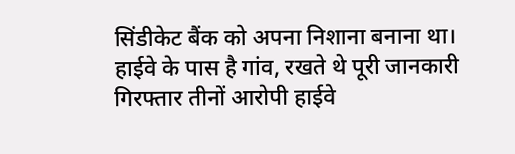सिंडीकेट बैंक को अपना निशाना बनाना था।
हाईवे के पास है गांव, रखते थे पूरी जानकारी
गिरफ्तार तीनों आरोपी हाईवे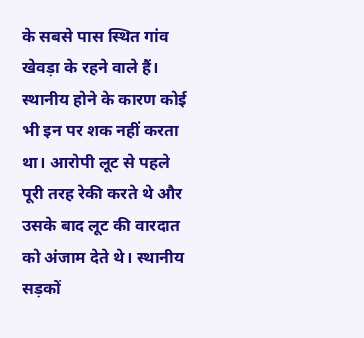के सबसे पास स्थित गांव खेवड़ा के रहने वाले हैं। स्थानीय होने के कारण कोई भी इन पर शक नहीं करता था। आरोपी लूट से पहले पूरी तरह रेकी करते थे और उसके बाद लूट की वारदात को अंजाम देते थे। स्थानीय सड़कों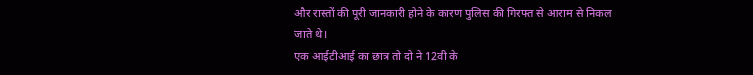और रास्तों की पूरी जानकारी होने के कारण पुलिस की गिरफ्त से आराम से निकल जाते थे।
एक आईटीआई का छात्र तो दो ने 12वी के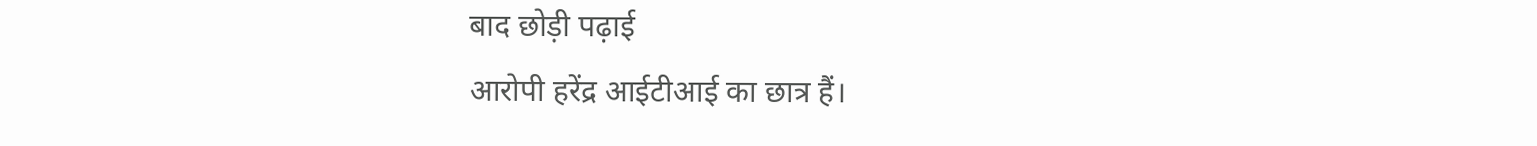बाद छोड़ी पढ़ाई
आरोपी हरेंद्र आईटीआई का छात्र हैं।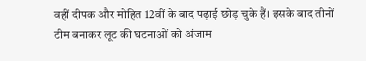वहीं दीपक और मोहित 12वीं के बाद पढ़ाई छोड़ चुके हैं। इसके बाद तीनों टीम बनाकर लूट की घटनाओं को अंजाम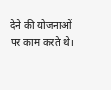देने की योजनाओं पर काम करते थे।